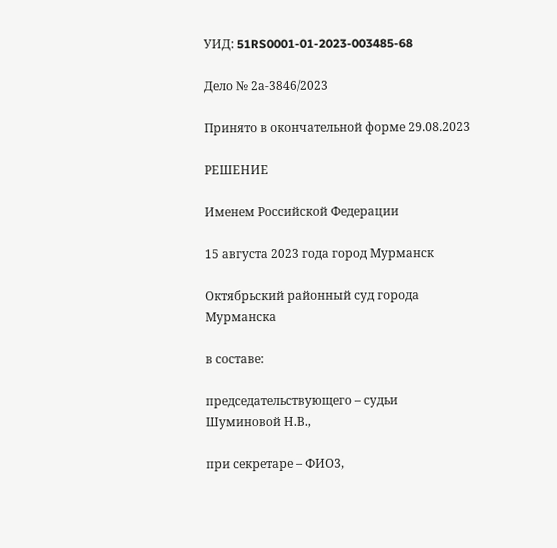УИД: 51RS0001-01-2023-003485-68

Дело № 2а-3846/2023

Принято в окончательной форме 29.08.2023

РЕШЕНИЕ

Именем Российской Федерации

15 августа 2023 года город Мурманск

Октябрьский районный суд города Мурманска

в составе:

председательствующего – судьи Шуминовой Н.В.,

при секретаре – ФИО3,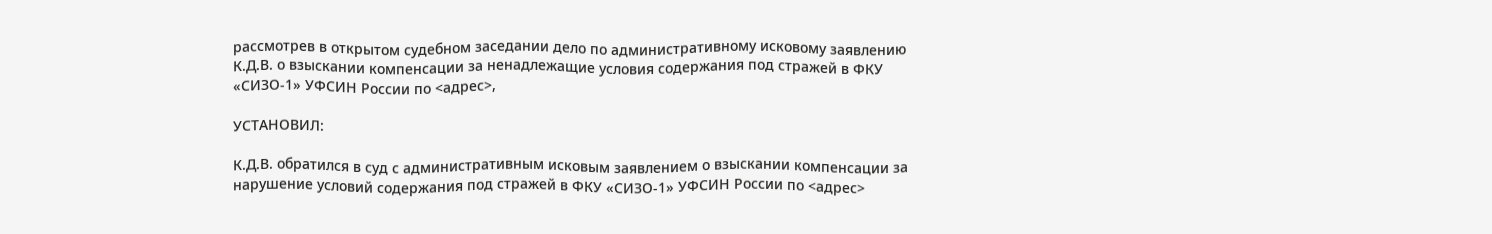рассмотрев в открытом судебном заседании дело по административному исковому заявлению К.Д.В. о взыскании компенсации за ненадлежащие условия содержания под стражей в ФКУ «СИЗО-1» УФСИН России по <адрес>,

УСТАНОВИЛ:

К.Д.В. обратился в суд с административным исковым заявлением о взыскании компенсации за нарушение условий содержания под стражей в ФКУ «СИЗО-1» УФСИН России по <адрес>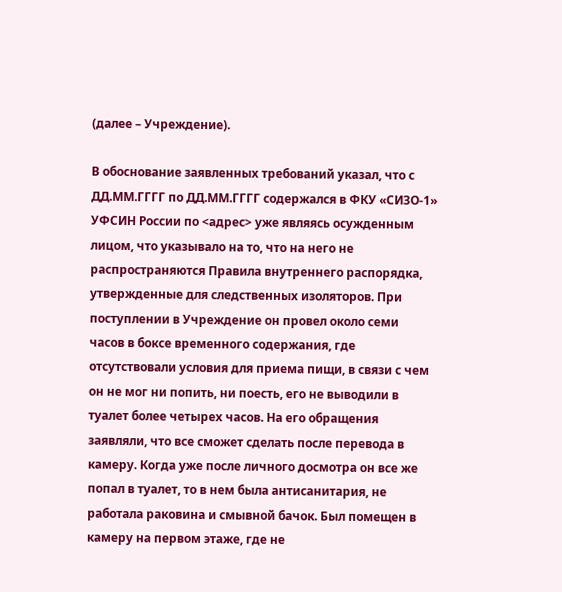(далее – Учреждение).

В обоснование заявленных требований указал, что с ДД.ММ.ГГГГ по ДД.ММ.ГГГГ содержался в ФКУ «СИЗО-1» УФСИН России по <адрес> уже являясь осужденным лицом, что указывало на то, что на него не распространяются Правила внутреннего распорядка, утвержденные для следственных изоляторов. При поступлении в Учреждение он провел около семи часов в боксе временного содержания, где отсутствовали условия для приема пищи, в связи с чем он не мог ни попить, ни поесть, его не выводили в туалет более четырех часов. На его обращения заявляли, что все сможет сделать после перевода в камеру. Когда уже после личного досмотра он все же попал в туалет, то в нем была антисанитария, не работала раковина и смывной бачок. Был помещен в камеру на первом этаже, где не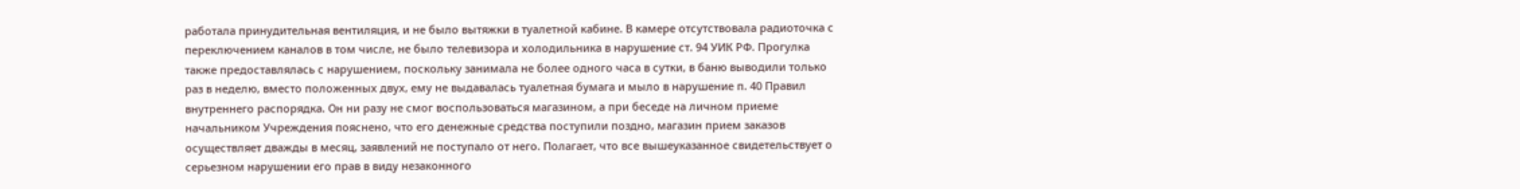работала принудительная вентиляция, и не было вытяжки в туалетной кабине. В камере отсутствовала радиоточка с переключением каналов в том числе, не было телевизора и холодильника в нарушение ст. 94 УИК РФ. Прогулка также предоставлялась с нарушением, поскольку занимала не более одного часа в сутки, в баню выводили только раз в неделю, вместо положенных двух, ему не выдавалась туалетная бумага и мыло в нарушение п. 40 Правил внутреннего распорядка. Он ни разу не смог воспользоваться магазином, а при беседе на личном приеме начальником Учреждения пояснено, что его денежные средства поступили поздно, магазин прием заказов осуществляет дважды в месяц, заявлений не поступало от него. Полагает, что все вышеуказанное свидетельствует о серьезном нарушении его прав в виду незаконного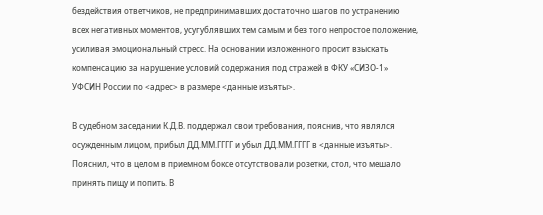бездействия ответчиков, не предпринимавших достаточно шагов по устранению всех негативных моментов, усугублявших тем самым и без того непростое положение, усиливая эмоциональный стресс. На основании изложенного просит взыскать компенсацию за нарушение условий содержания под стражей в ФКУ «СИЗО-1» УФСИН России по <адрес> в размере <данные изъяты>.

В судебном заседании К.Д.В. поддержал свои требования, пояснив, что являлся осужденным лицом, прибыл ДД.ММ.ГГГГ и убыл ДД.ММ.ГГГГ в <данные изъяты>. Пояснил, что в целом в приемном боксе отсутствовали розетки, стол, что мешало принять пищу и попить. В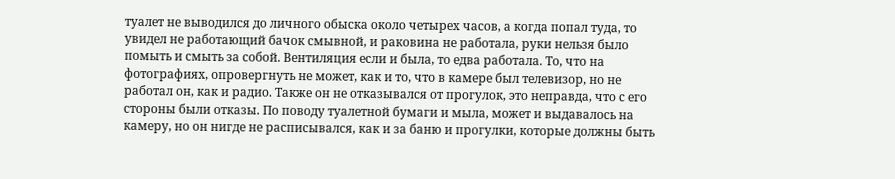туалет не выводился до личного обыска около четырех часов, а когда попал туда, то увидел не работающий бачок смывной, и раковина не работала, руки нельзя было помыть и смыть за собой. Вентиляция если и была, то едва работала. То, что на фотографиях, опровергнуть не может, как и то, что в камере был телевизор, но не работал он, как и радио. Также он не отказывался от прогулок, это неправда, что с его стороны были отказы. По поводу туалетной бумаги и мыла, может и выдавалось на камеру, но он нигде не расписывался, как и за баню и прогулки, которые должны быть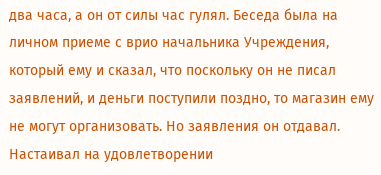два часа, а он от силы час гулял. Беседа была на личном приеме с врио начальника Учреждения, который ему и сказал, что поскольку он не писал заявлений, и деньги поступили поздно, то магазин ему не могут организовать. Но заявления он отдавал. Настаивал на удовлетворении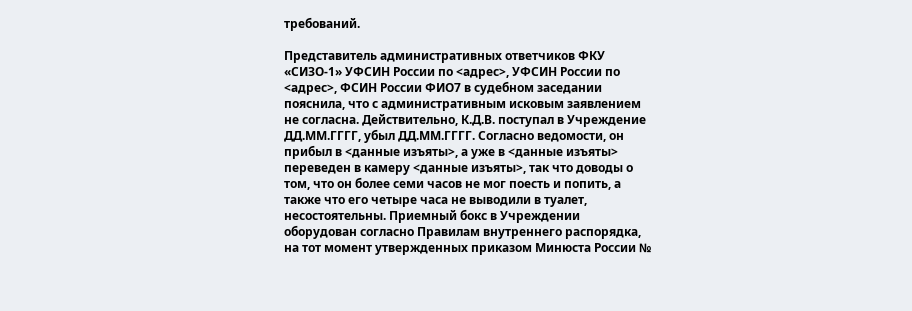требований.

Представитель административных ответчиков ФКУ «СИЗО-1» УФСИН России по <адрес>, УФСИН России по <адрес>, ФСИН России ФИО7 в судебном заседании пояснила, что с административным исковым заявлением не согласна. Действительно, К.Д.В. поступал в Учреждение ДД.ММ.ГГГГ, убыл ДД.ММ.ГГГГ. Согласно ведомости, он прибыл в <данные изъяты>, а уже в <данные изъяты> переведен в камеру <данные изъяты>, так что доводы о том, что он более семи часов не мог поесть и попить, а также что его четыре часа не выводили в туалет, несостоятельны. Приемный бокс в Учреждении оборудован согласно Правилам внутреннего распорядка, на тот момент утвержденных приказом Минюста России №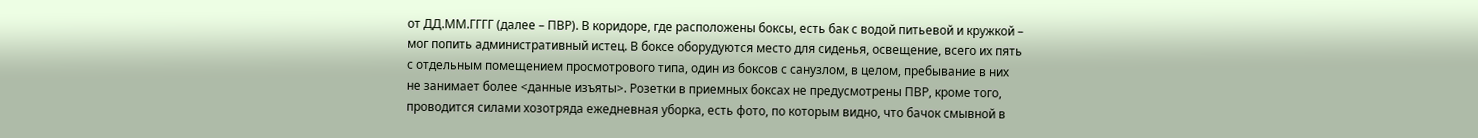от ДД.ММ.ГГГГ (далее – ПВР). В коридоре, где расположены боксы, есть бак с водой питьевой и кружкой – мог попить административный истец. В боксе оборудуются место для сиденья, освещение, всего их пять с отдельным помещением просмотрового типа, один из боксов с санузлом, в целом, пребывание в них не занимает более <данные изъяты>. Розетки в приемных боксах не предусмотрены ПВР, кроме того, проводится силами хозотряда ежедневная уборка, есть фото, по которым видно, что бачок смывной в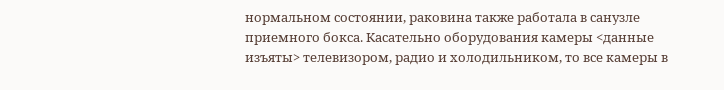нормальном состоянии, раковина также работала в санузле приемного бокса. Касательно оборудования камеры <данные изъяты> телевизором, радио и холодильником, то все камеры в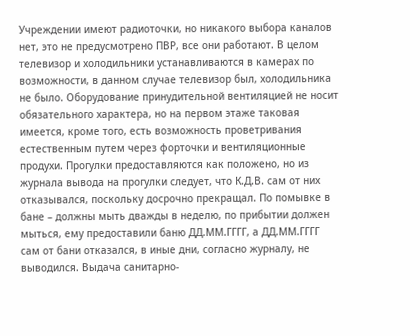Учреждении имеют радиоточки, но никакого выбора каналов нет, это не предусмотрено ПВР, все они работают. В целом телевизор и холодильники устанавливаются в камерах по возможности, в данном случае телевизор был, холодильника не было. Оборудование принудительной вентиляцией не носит обязательного характера, но на первом этаже таковая имеется, кроме того, есть возможность проветривания естественным путем через форточки и вентиляционные продухи. Прогулки предоставляются как положено, но из журнала вывода на прогулки следует, что К.Д.В. сам от них отказывался, поскольку досрочно прекращал. По помывке в бане – должны мыть дважды в неделю, по прибытии должен мыться, ему предоставили баню ДД.ММ.ГГГГ, а ДД.ММ.ГГГГ сам от бани отказался, в иные дни, согласно журналу, не выводился. Выдача санитарно-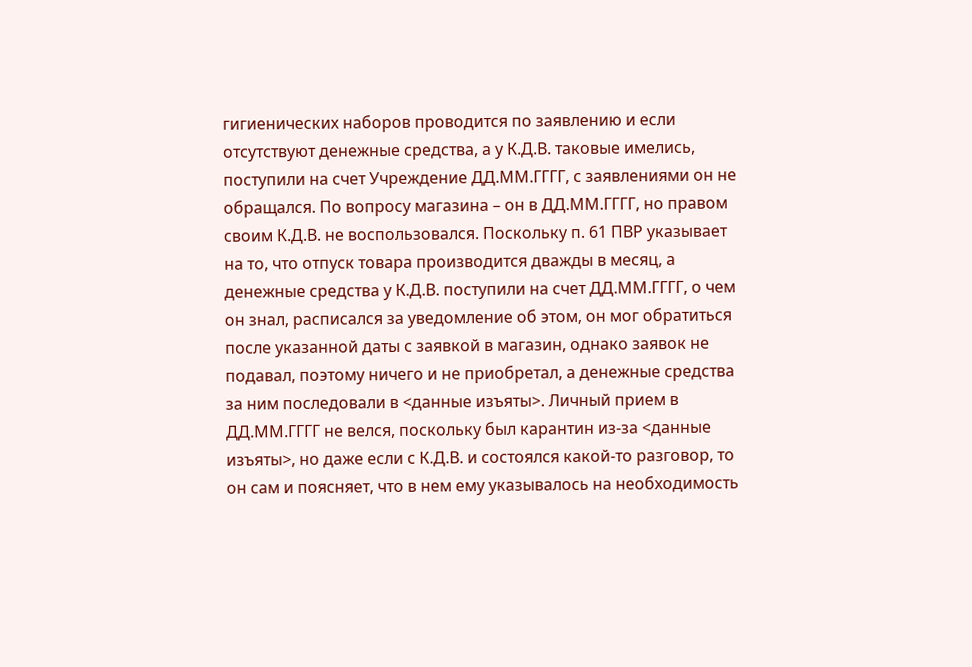гигиенических наборов проводится по заявлению и если отсутствуют денежные средства, а у К.Д.В. таковые имелись, поступили на счет Учреждение ДД.ММ.ГГГГ, с заявлениями он не обращался. По вопросу магазина – он в ДД.ММ.ГГГГ, но правом своим К.Д.В. не воспользовался. Поскольку п. 61 ПВР указывает на то, что отпуск товара производится дважды в месяц, а денежные средства у К.Д.В. поступили на счет ДД.ММ.ГГГГ, о чем он знал, расписался за уведомление об этом, он мог обратиться после указанной даты с заявкой в магазин, однако заявок не подавал, поэтому ничего и не приобретал, а денежные средства за ним последовали в <данные изъяты>. Личный прием в ДД.ММ.ГГГГ не велся, поскольку был карантин из-за <данные изъяты>, но даже если с К.Д.В. и состоялся какой-то разговор, то он сам и поясняет, что в нем ему указывалось на необходимость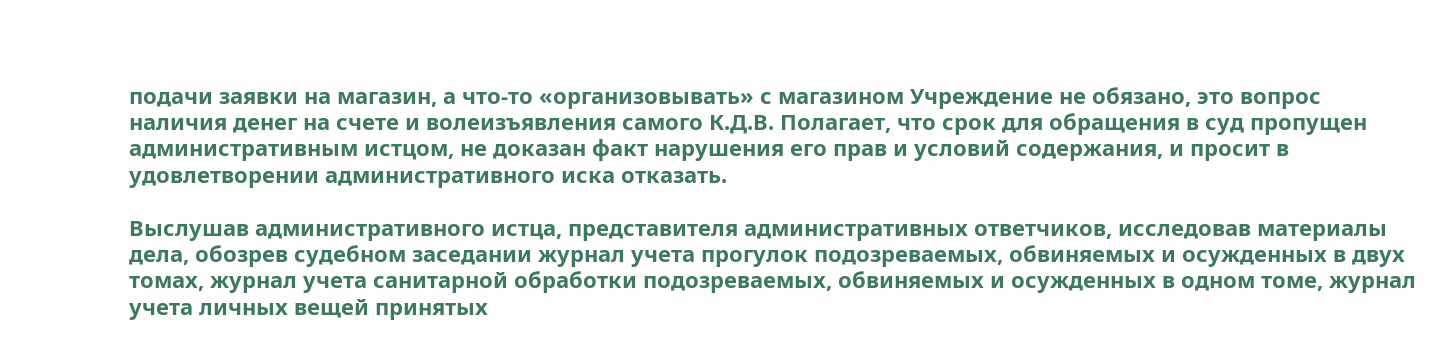подачи заявки на магазин, а что-то «организовывать» с магазином Учреждение не обязано, это вопрос наличия денег на счете и волеизъявления самого К.Д.В. Полагает, что срок для обращения в суд пропущен административным истцом, не доказан факт нарушения его прав и условий содержания, и просит в удовлетворении административного иска отказать.

Выслушав административного истца, представителя административных ответчиков, исследовав материалы дела, обозрев судебном заседании журнал учета прогулок подозреваемых, обвиняемых и осужденных в двух томах, журнал учета санитарной обработки подозреваемых, обвиняемых и осужденных в одном томе, журнал учета личных вещей принятых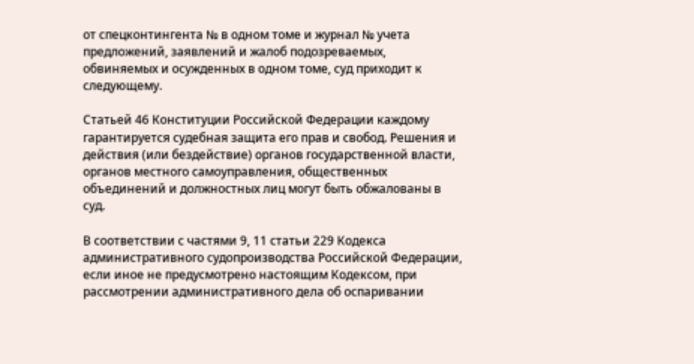от спецконтингента № в одном томе и журнал № учета предложений, заявлений и жалоб подозреваемых, обвиняемых и осужденных в одном томе, суд приходит к следующему.

Статьей 46 Конституции Российской Федерации каждому гарантируется судебная защита его прав и свобод. Решения и действия (или бездействие) органов государственной власти, органов местного самоуправления, общественных объединений и должностных лиц могут быть обжалованы в суд.

В соответствии с частями 9, 11 статьи 229 Кодекса административного судопроизводства Российской Федерации, если иное не предусмотрено настоящим Кодексом, при рассмотрении административного дела об оспаривании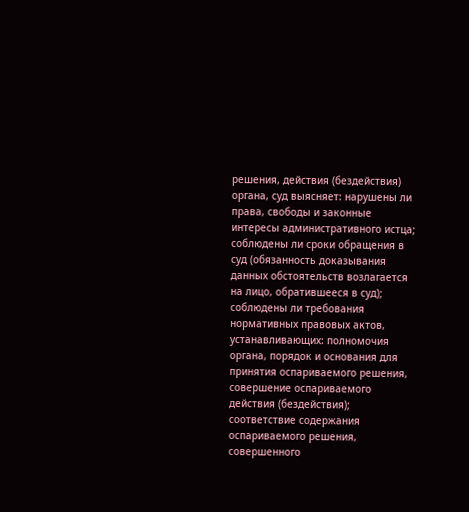решения, действия (бездействия) органа, суд выясняет: нарушены ли права, свободы и законные интересы административного истца; соблюдены ли сроки обращения в суд (обязанность доказывания данных обстоятельств возлагается на лицо, обратившееся в суд); соблюдены ли требования нормативных правовых актов, устанавливающих: полномочия органа, порядок и основания для принятия оспариваемого решения, совершение оспариваемого действия (бездействия); соответствие содержания оспариваемого решения, совершенного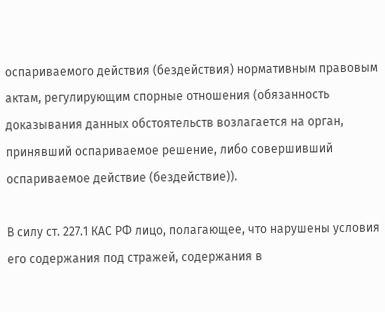оспариваемого действия (бездействия) нормативным правовым актам, регулирующим спорные отношения (обязанность доказывания данных обстоятельств возлагается на орган, принявший оспариваемое решение, либо совершивший оспариваемое действие (бездействие)).

В силу ст. 227.1 КАС РФ лицо, полагающее, что нарушены условия его содержания под стражей, содержания в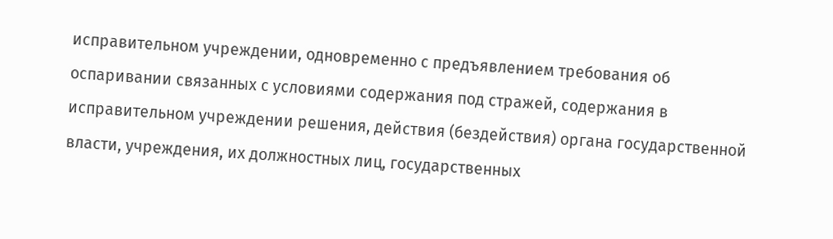исправительном учреждении, одновременно с предъявлением требования об оспаривании связанных с условиями содержания под стражей, содержания в исправительном учреждении решения, действия (бездействия) органа государственной власти, учреждения, их должностных лиц, государственных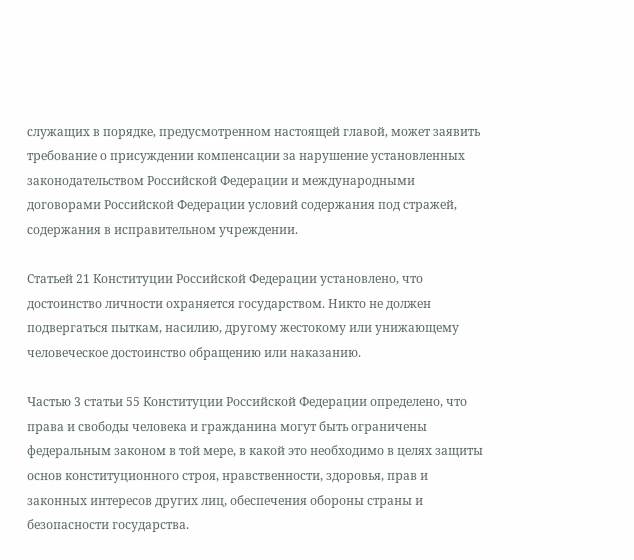служащих в порядке, предусмотренном настоящей главой, может заявить требование о присуждении компенсации за нарушение установленных законодательством Российской Федерации и международными договорами Российской Федерации условий содержания под стражей, содержания в исправительном учреждении.

Статьей 21 Конституции Российской Федерации установлено, что достоинство личности охраняется государством. Никто не должен подвергаться пыткам, насилию, другому жестокому или унижающему человеческое достоинство обращению или наказанию.

Частью 3 статьи 55 Конституции Российской Федерации определено, что права и свободы человека и гражданина могут быть ограничены федеральным законом в той мере, в какой это необходимо в целях защиты основ конституционного строя, нравственности, здоровья, прав и законных интересов других лиц, обеспечения обороны страны и безопасности государства.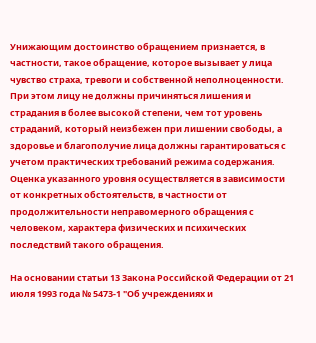Унижающим достоинство обращением признается, в частности, такое обращение, которое вызывает у лица чувство страха, тревоги и собственной неполноценности. При этом лицу не должны причиняться лишения и страдания в более высокой степени, чем тот уровень страданий, который неизбежен при лишении свободы, а здоровье и благополучие лица должны гарантироваться с учетом практических требований режима содержания. Оценка указанного уровня осуществляется в зависимости от конкретных обстоятельств, в частности от продолжительности неправомерного обращения с человеком, характера физических и психических последствий такого обращения.

На основании статьи 13 Закона Российской Федерации от 21 июля 1993 года № 5473-1 "Об учреждениях и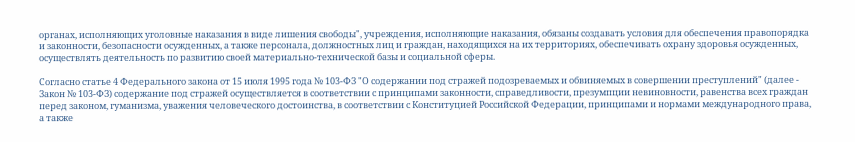органах, исполняющих уголовные наказания в виде лишения свободы", учреждения, исполняющие наказания, обязаны создавать условия для обеспечения правопорядка и законности, безопасности осужденных, а также персонала, должностных лиц и граждан, находящихся на их территориях, обеспечивать охрану здоровья осужденных, осуществлять деятельность по развитию своей материально-технической базы и социальной сферы.

Согласно статье 4 Федерального закона от 15 июля 1995 года № 103-ФЗ "О содержании под стражей подозреваемых и обвиняемых в совершении преступлений" (далее - Закон № 103-ФЗ) содержание под стражей осуществляется в соответствии с принципами законности, справедливости, презумпции невиновности, равенства всех граждан перед законом, гуманизма, уважения человеческого достоинства, в соответствии с Конституцией Российской Федерации, принципами и нормами международного права, а также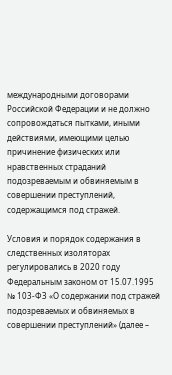международными договорами Российской Федерации и не должно сопровождаться пытками, иными действиями, имеющими целью причинение физических или нравственных страданий подозреваемым и обвиняемым в совершении преступлений, содержащимся под стражей.

Условия и порядок содержания в следственных изоляторах регулировались в 2020 году Федеральным законом от 15.07.1995 № 103-ФЗ «О содержании под стражей подозреваемых и обвиняемых в совершении преступлений» (далее –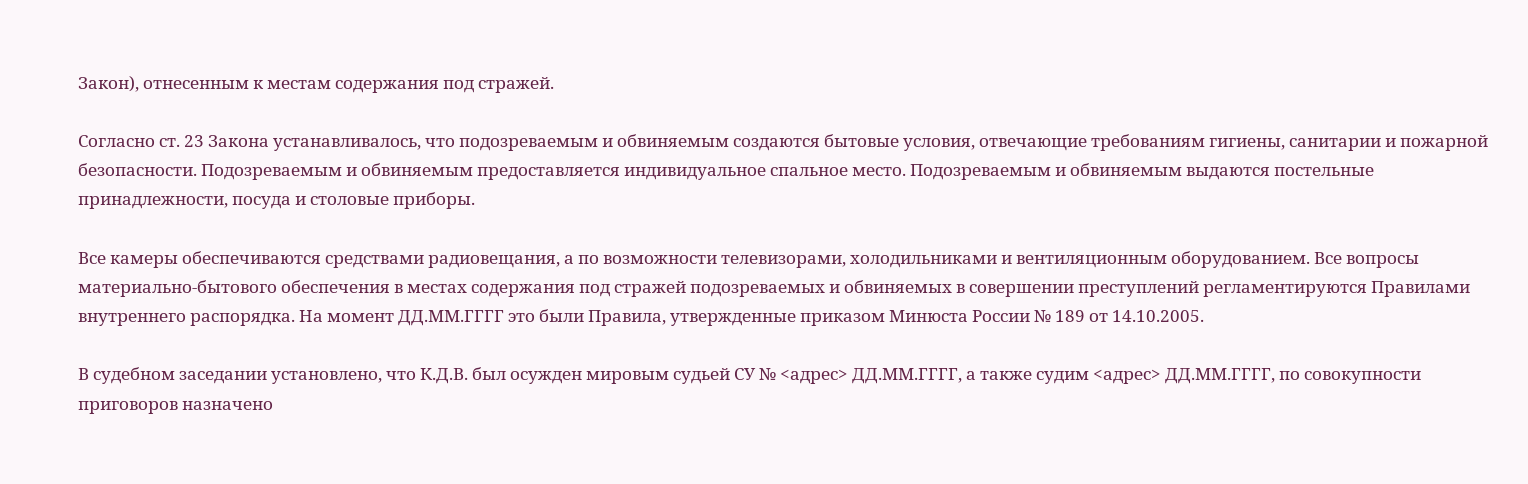Закон), отнесенным к местам содержания под стражей.

Согласно ст. 23 Закона устанавливалось, что подозреваемым и обвиняемым создаются бытовые условия, отвечающие требованиям гигиены, санитарии и пожарной безопасности. Подозреваемым и обвиняемым предоставляется индивидуальное спальное место. Подозреваемым и обвиняемым выдаются постельные принадлежности, посуда и столовые приборы.

Все камеры обеспечиваются средствами радиовещания, а по возможности телевизорами, холодильниками и вентиляционным оборудованием. Все вопросы материально-бытового обеспечения в местах содержания под стражей подозреваемых и обвиняемых в совершении преступлений регламентируются Правилами внутреннего распорядка. На момент ДД.ММ.ГГГГ это были Правила, утвержденные приказом Минюста России № 189 от 14.10.2005.

В судебном заседании установлено, что К.Д.В. был осужден мировым судьей СУ № <адрес> ДД.ММ.ГГГГ, а также судим <адрес> ДД.ММ.ГГГГ, по совокупности приговоров назначено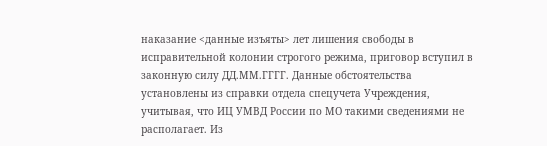наказание <данные изъяты> лет лишения свободы в исправительной колонии строгого режима, приговор вступил в законную силу ДД.ММ.ГГГГ. Данные обстоятельства установлены из справки отдела спецучета Учреждения, учитывая, что ИЦ УМВД России по МО такими сведениями не располагает. Из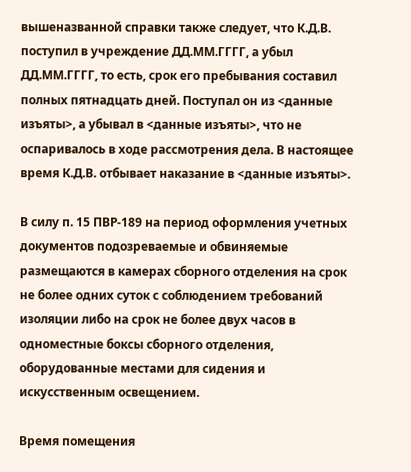вышеназванной справки также следует, что К.Д.В. поступил в учреждение ДД.ММ.ГГГГ, а убыл ДД.ММ.ГГГГ, то есть, срок его пребывания составил полных пятнадцать дней. Поступал он из <данные изъяты>, а убывал в <данные изъяты>, что не оспаривалось в ходе рассмотрения дела. В настоящее время К.Д.В. отбывает наказание в <данные изъяты>.

В силу п. 15 ПВР-189 на период оформления учетных документов подозреваемые и обвиняемые размещаются в камерах сборного отделения на срок не более одних суток с соблюдением требований изоляции либо на срок не более двух часов в одноместные боксы сборного отделения, оборудованные местами для сидения и искусственным освещением.

Время помещения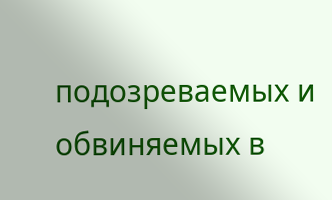подозреваемых и обвиняемых в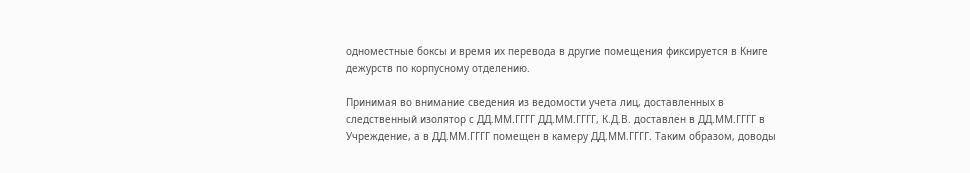одноместные боксы и время их перевода в другие помещения фиксируется в Книге дежурств по корпусному отделению.

Принимая во внимание сведения из ведомости учета лиц, доставленных в следственный изолятор с ДД.ММ.ГГГГ ДД.ММ.ГГГГ, К.Д.В. доставлен в ДД.ММ.ГГГГ в Учреждение, а в ДД.ММ.ГГГГ помещен в камеру ДД.ММ.ГГГГ. Таким образом, доводы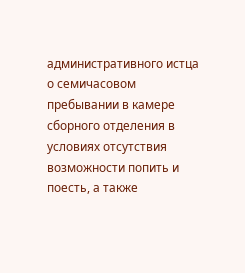административного истца о семичасовом пребывании в камере сборного отделения в условиях отсутствия возможности попить и поесть, а также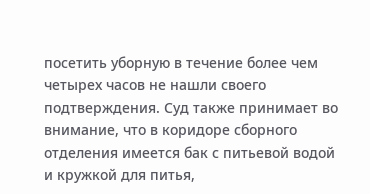посетить уборную в течение более чем четырех часов не нашли своего подтверждения. Суд также принимает во внимание, что в коридоре сборного отделения имеется бак с питьевой водой и кружкой для питья,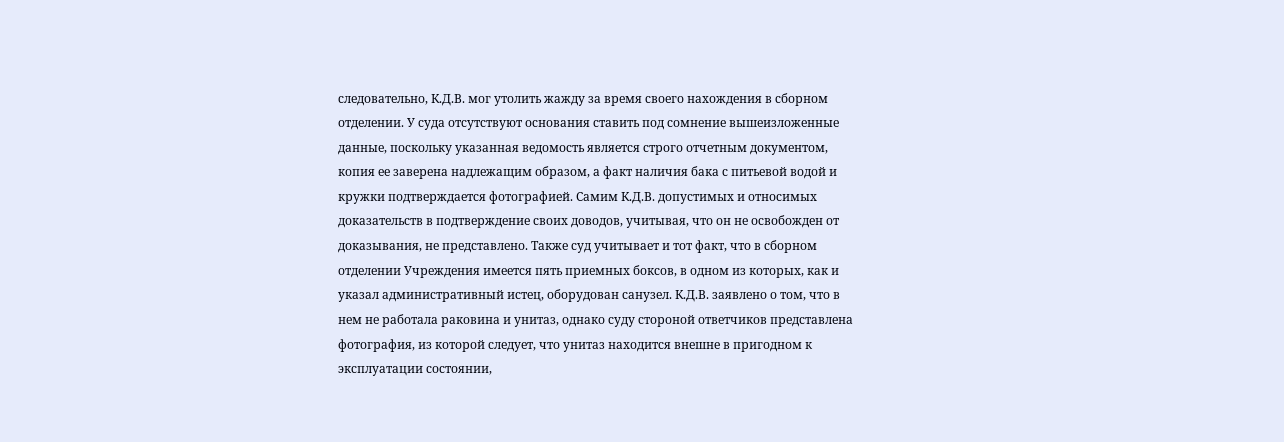следовательно, К.Д.В. мог утолить жажду за время своего нахождения в сборном отделении. У суда отсутствуют основания ставить под сомнение вышеизложенные данные, поскольку указанная ведомость является строго отчетным документом, копия ее заверена надлежащим образом, а факт наличия бака с питьевой водой и кружки подтверждается фотографией. Самим К.Д.В. допустимых и относимых доказательств в подтверждение своих доводов, учитывая, что он не освобожден от доказывания, не представлено. Также суд учитывает и тот факт, что в сборном отделении Учреждения имеется пять приемных боксов, в одном из которых, как и указал административный истец, оборудован санузел. К.Д.В. заявлено о том, что в нем не работала раковина и унитаз, однако суду стороной ответчиков представлена фотография, из которой следует, что унитаз находится внешне в пригодном к эксплуатации состоянии,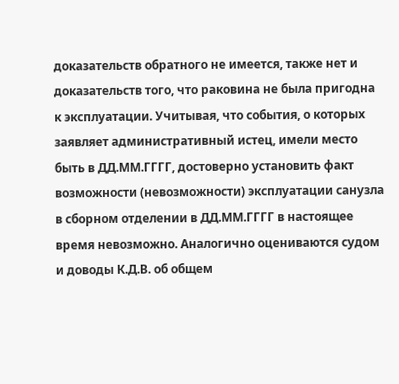доказательств обратного не имеется, также нет и доказательств того, что раковина не была пригодна к эксплуатации. Учитывая, что события, о которых заявляет административный истец, имели место быть в ДД.ММ.ГГГГ, достоверно установить факт возможности (невозможности) эксплуатации санузла в сборном отделении в ДД.ММ.ГГГГ в настоящее время невозможно. Аналогично оцениваются судом и доводы К.Д.В. об общем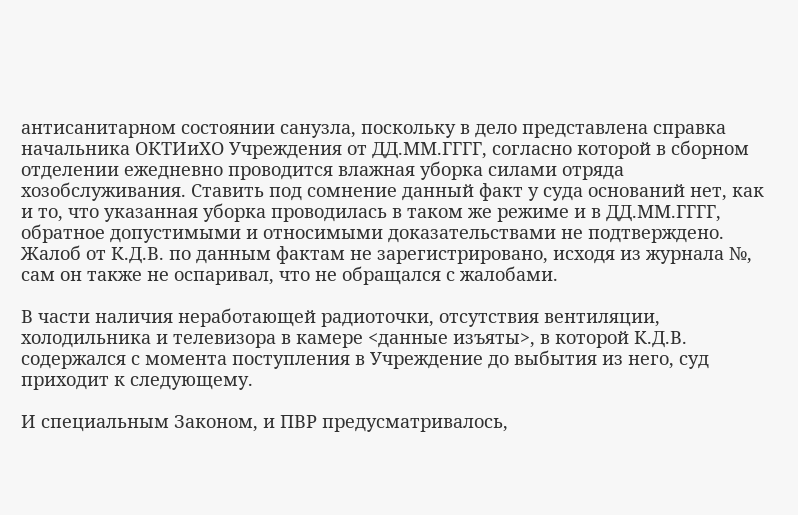антисанитарном состоянии санузла, поскольку в дело представлена справка начальника ОКТИиХО Учреждения от ДД.ММ.ГГГГ, согласно которой в сборном отделении ежедневно проводится влажная уборка силами отряда хозобслуживания. Ставить под сомнение данный факт у суда оснований нет, как и то, что указанная уборка проводилась в таком же режиме и в ДД.ММ.ГГГГ, обратное допустимыми и относимыми доказательствами не подтверждено. Жалоб от К.Д.В. по данным фактам не зарегистрировано, исходя из журнала №, сам он также не оспаривал, что не обращался с жалобами.

В части наличия неработающей радиоточки, отсутствия вентиляции, холодильника и телевизора в камере <данные изъяты>, в которой К.Д.В. содержался с момента поступления в Учреждение до выбытия из него, суд приходит к следующему.

И специальным Законом, и ПВР предусматривалось,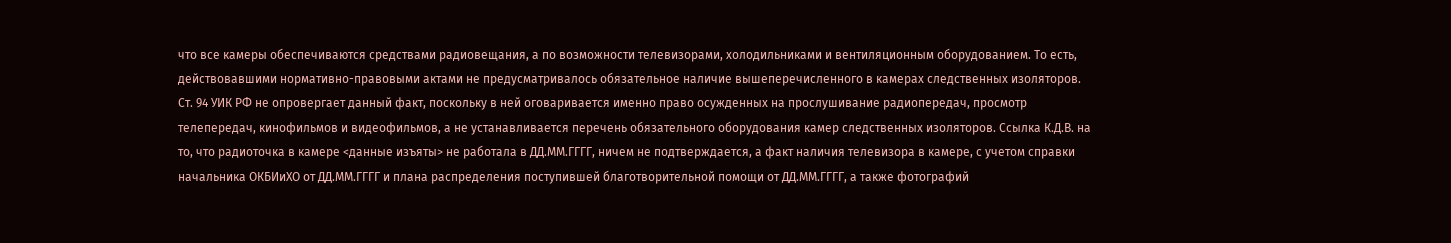что все камеры обеспечиваются средствами радиовещания, а по возможности телевизорами, холодильниками и вентиляционным оборудованием. То есть, действовавшими нормативно-правовыми актами не предусматривалось обязательное наличие вышеперечисленного в камерах следственных изоляторов. Ст. 94 УИК РФ не опровергает данный факт, поскольку в ней оговаривается именно право осужденных на прослушивание радиопередач, просмотр телепередач, кинофильмов и видеофильмов, а не устанавливается перечень обязательного оборудования камер следственных изоляторов. Ссылка К.Д.В. на то, что радиоточка в камере <данные изъяты> не работала в ДД.ММ.ГГГГ, ничем не подтверждается, а факт наличия телевизора в камере, с учетом справки начальника ОКБИиХО от ДД.ММ.ГГГГ и плана распределения поступившей благотворительной помощи от ДД.ММ.ГГГГ, а также фотографий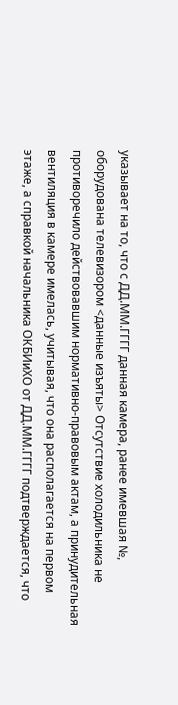указывает на то, что с ДД.ММ.ГГГГ данная камера, ранее имевшая №, оборудована телевизором <данные изъяты> Отсутствие холодильника не противоречило действовавшим нормативно-правовым актам, а принудительная вентиляция в камере имелась, учитывая, что она располагается на первом этаже, а справкой начальника ОКБИиХО от ДД.ММ.ГГГГ подтверждается, что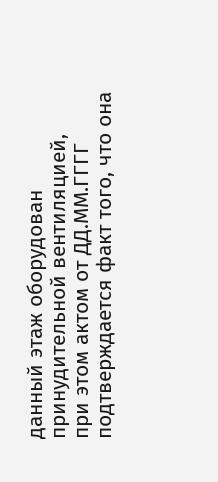данный этаж оборудован принудительной вентиляцией, при этом актом от ДД.ММ.ГГГГ подтверждается факт того, что она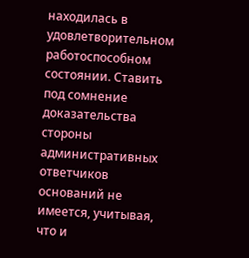находилась в удовлетворительном работоспособном состоянии. Ставить под сомнение доказательства стороны административных ответчиков оснований не имеется, учитывая, что и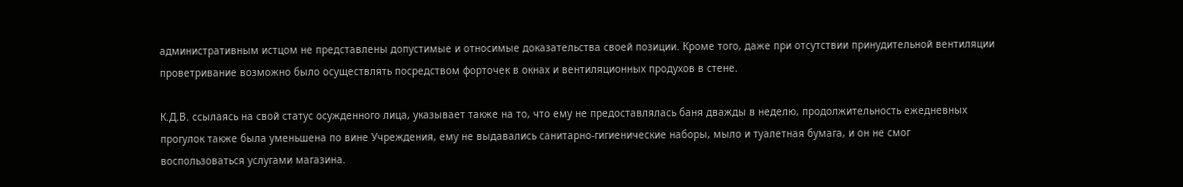административным истцом не представлены допустимые и относимые доказательства своей позиции. Кроме того, даже при отсутствии принудительной вентиляции проветривание возможно было осуществлять посредством форточек в окнах и вентиляционных продухов в стене.

К.Д.В. ссылаясь на свой статус осужденного лица, указывает также на то, что ему не предоставлялась баня дважды в неделю, продолжительность ежедневных прогулок также была уменьшена по вине Учреждения, ему не выдавались санитарно-гигиенические наборы, мыло и туалетная бумага, и он не смог воспользоваться услугами магазина.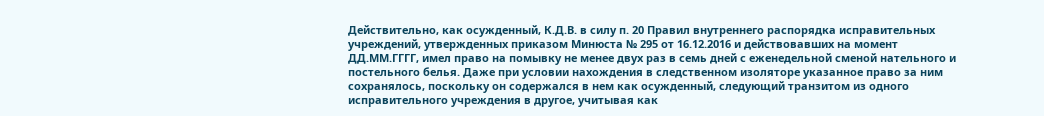Действительно, как осужденный, К.Д.В. в силу п. 20 Правил внутреннего распорядка исправительных учреждений, утвержденных приказом Минюста № 295 от 16.12.2016 и действовавших на момент ДД.ММ.ГГГГ, имел право на помывку не менее двух раз в семь дней с еженедельной сменой нательного и постельного белья. Даже при условии нахождения в следственном изоляторе указанное право за ним сохранялось, поскольку он содержался в нем как осужденный, следующий транзитом из одного исправительного учреждения в другое, учитывая как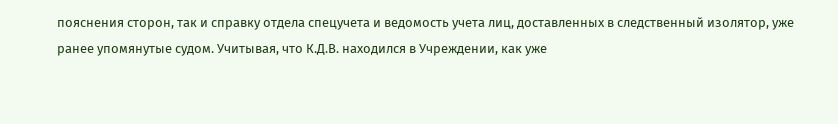пояснения сторон, так и справку отдела спецучета и ведомость учета лиц, доставленных в следственный изолятор, уже ранее упомянутые судом. Учитывая, что К.Д.В. находился в Учреждении, как уже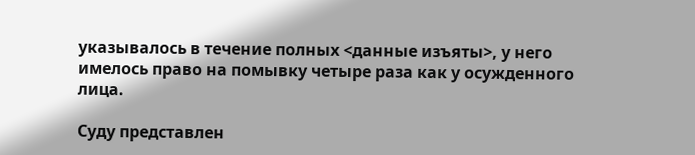указывалось в течение полных <данные изъяты>, у него имелось право на помывку четыре раза как у осужденного лица.

Суду представлен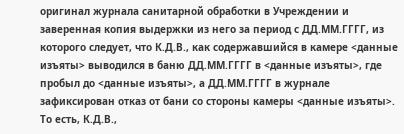оригинал журнала санитарной обработки в Учреждении и заверенная копия выдержки из него за период с ДД.ММ.ГГГГ, из которого следует, что К.Д.В., как содержавшийся в камере <данные изъяты> выводился в баню ДД.ММ.ГГГГ в <данные изъяты>, где пробыл до <данные изъяты>, а ДД.ММ.ГГГГ в журнале зафиксирован отказ от бани со стороны камеры <данные изъяты>. То есть, К.Д.В.,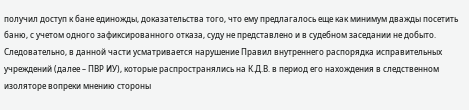получил доступ к бане единожды, доказательства того, что ему предлагалось еще как минимум дважды посетить баню, с учетом одного зафиксированного отказа, суду не представлено и в судебном заседании не добыто. Следовательно, в данной части усматривается нарушение Правил внутреннего распорядка исправительных учреждений (далее – ПВР ИУ), которые распространялись на К.Д.В. в период его нахождения в следственном изоляторе вопреки мнению стороны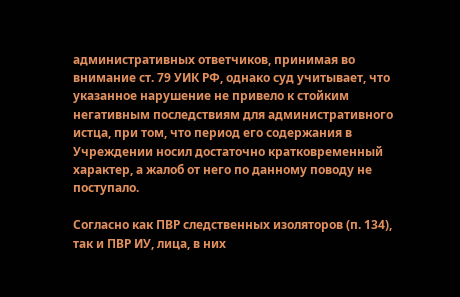административных ответчиков, принимая во внимание ст. 79 УИК РФ, однако суд учитывает, что указанное нарушение не привело к стойким негативным последствиям для административного истца, при том, что период его содержания в Учреждении носил достаточно кратковременный характер, а жалоб от него по данному поводу не поступало.

Согласно как ПВР следственных изоляторов (п. 134), так и ПВР ИУ, лица, в них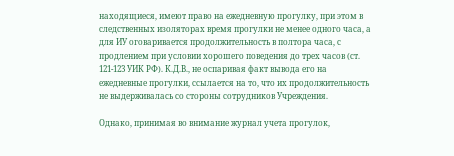находящиеся, имеют право на ежедневную прогулку, при этом в следственных изоляторах время прогулки не менее одного часа, а для ИУ оговаривается продолжительность в полтора часа, с продлением при условии хорошего поведения до трех часов (ст. 121-123 УИК РФ). К.Д.В., не оспаривая факт вывода его на ежедневные прогулки, ссылается на то, что их продолжительность не выдерживалась со стороны сотрудников Учреждения.

Однако, принимая во внимание журнал учета прогулок,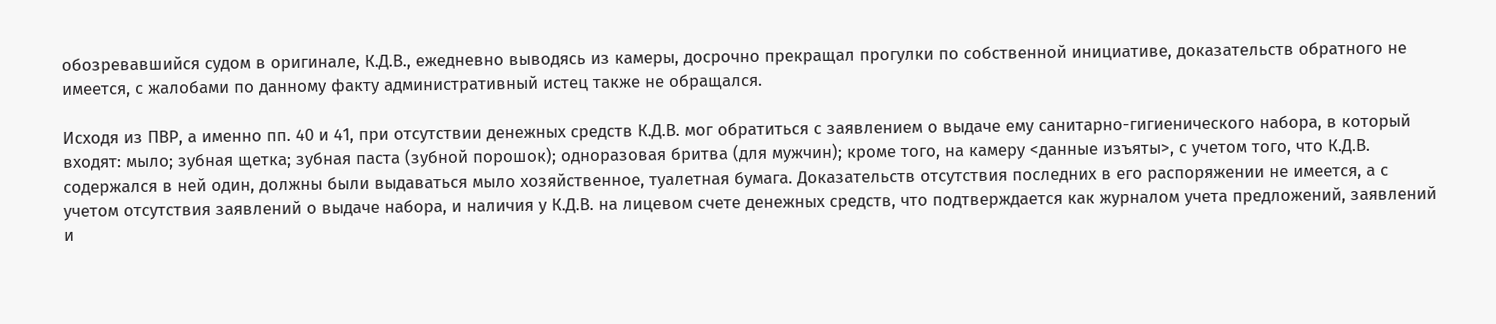обозревавшийся судом в оригинале, К.Д.В., ежедневно выводясь из камеры, досрочно прекращал прогулки по собственной инициативе, доказательств обратного не имеется, с жалобами по данному факту административный истец также не обращался.

Исходя из ПВР, а именно пп. 40 и 41, при отсутствии денежных средств К.Д.В. мог обратиться с заявлением о выдаче ему санитарно-гигиенического набора, в который входят: мыло; зубная щетка; зубная паста (зубной порошок); одноразовая бритва (для мужчин); кроме того, на камеру <данные изъяты>, с учетом того, что К.Д.В. содержался в ней один, должны были выдаваться мыло хозяйственное, туалетная бумага. Доказательств отсутствия последних в его распоряжении не имеется, а с учетом отсутствия заявлений о выдаче набора, и наличия у К.Д.В. на лицевом счете денежных средств, что подтверждается как журналом учета предложений, заявлений и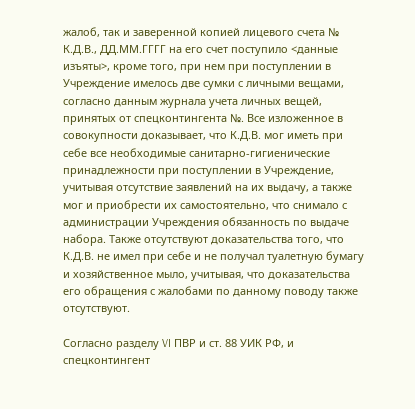жалоб, так и заверенной копией лицевого счета № К.Д.В., ДД.ММ.ГГГГ на его счет поступило <данные изъяты>, кроме того, при нем при поступлении в Учреждение имелось две сумки с личными вещами, согласно данным журнала учета личных вещей, принятых от спецконтингента №. Все изложенное в совокупности доказывает, что К.Д.В. мог иметь при себе все необходимые санитарно-гигиенические принадлежности при поступлении в Учреждение, учитывая отсутствие заявлений на их выдачу, а также мог и приобрести их самостоятельно, что снимало с администрации Учреждения обязанность по выдаче набора. Также отсутствуют доказательства того, что К.Д.В. не имел при себе и не получал туалетную бумагу и хозяйственное мыло, учитывая, что доказательства его обращения с жалобами по данному поводу также отсутствуют.

Согласно разделу VI ПВР и ст. 88 УИК РФ, и спецконтингент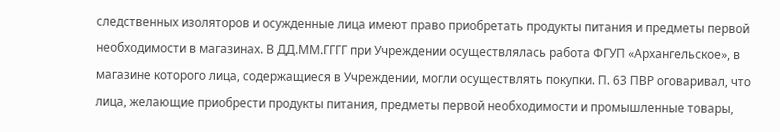следственных изоляторов и осужденные лица имеют право приобретать продукты питания и предметы первой необходимости в магазинах. В ДД.ММ.ГГГГ при Учреждении осуществлялась работа ФГУП «Архангельское», в магазине которого лица, содержащиеся в Учреждении, могли осуществлять покупки. П. 63 ПВР оговаривал, что лица, желающие приобрести продукты питания, предметы первой необходимости и промышленные товары,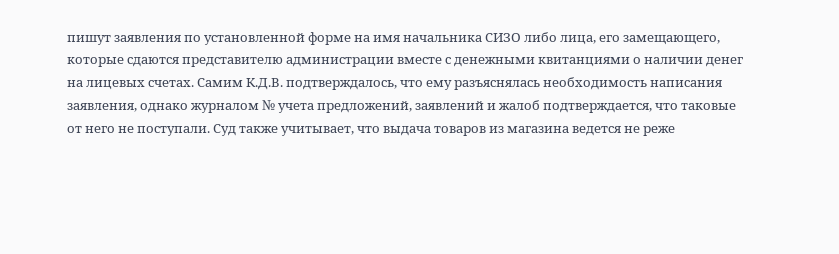пишут заявления по установленной форме на имя начальника СИЗО либо лица, его замещающего, которые сдаются представителю администрации вместе с денежными квитанциями о наличии денег на лицевых счетах. Самим К.Д.В. подтверждалось, что ему разъяснялась необходимость написания заявления, однако журналом № учета предложений, заявлений и жалоб подтверждается, что таковые от него не поступали. Суд также учитывает, что выдача товаров из магазина ведется не реже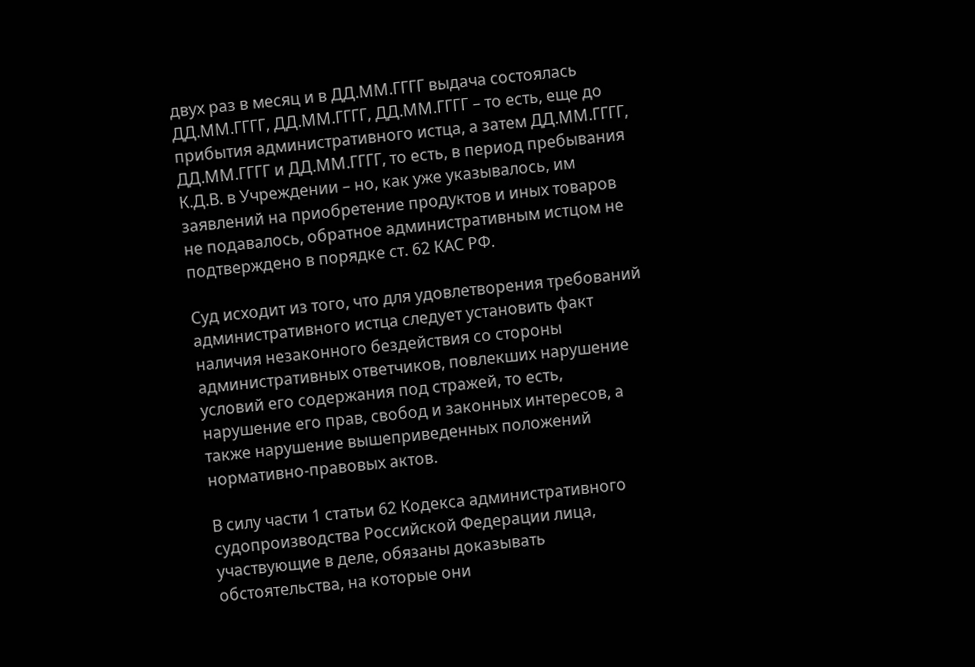двух раз в месяц и в ДД.ММ.ГГГГ выдача состоялась ДД.ММ.ГГГГ, ДД.ММ.ГГГГ, ДД.ММ.ГГГГ – то есть, еще до прибытия административного истца, а затем ДД.ММ.ГГГГ, ДД.ММ.ГГГГ и ДД.ММ.ГГГГ, то есть, в период пребывания К.Д.В. в Учреждении – но, как уже указывалось, им заявлений на приобретение продуктов и иных товаров не подавалось, обратное административным истцом не подтверждено в порядке ст. 62 КАС РФ.

Суд исходит из того, что для удовлетворения требований административного истца следует установить факт наличия незаконного бездействия со стороны административных ответчиков, повлекших нарушение условий его содержания под стражей, то есть, нарушение его прав, свобод и законных интересов, а также нарушение вышеприведенных положений нормативно-правовых актов.

В силу части 1 статьи 62 Кодекса административного судопроизводства Российской Федерации лица, участвующие в деле, обязаны доказывать обстоятельства, на которые они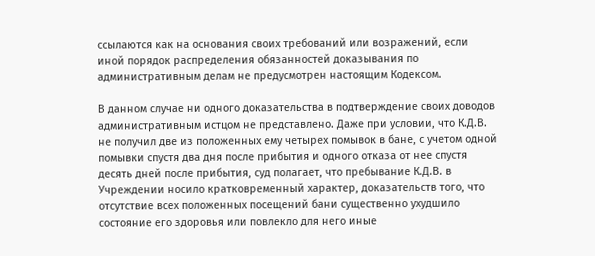ссылаются как на основания своих требований или возражений, если иной порядок распределения обязанностей доказывания по административным делам не предусмотрен настоящим Кодексом.

В данном случае ни одного доказательства в подтверждение своих доводов административным истцом не представлено. Даже при условии, что К.Д.В. не получил две из положенных ему четырех помывок в бане, с учетом одной помывки спустя два дня после прибытия и одного отказа от нее спустя десять дней после прибытия, суд полагает, что пребывание К.Д.В. в Учреждении носило кратковременный характер, доказательств того, что отсутствие всех положенных посещений бани существенно ухудшило состояние его здоровья или повлекло для него иные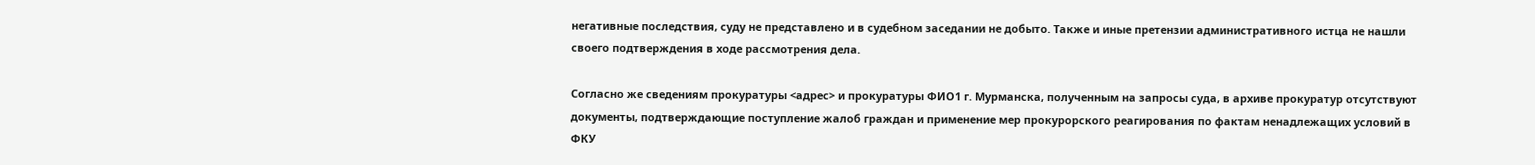негативные последствия, суду не представлено и в судебном заседании не добыто. Также и иные претензии административного истца не нашли своего подтверждения в ходе рассмотрения дела.

Согласно же сведениям прокуратуры <адрес> и прокуратуры ФИО1 г. Мурманска, полученным на запросы суда, в архиве прокуратур отсутствуют документы, подтверждающие поступление жалоб граждан и применение мер прокурорского реагирования по фактам ненадлежащих условий в ФКУ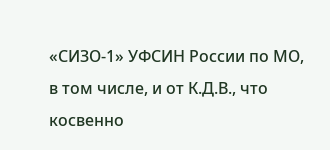«СИЗО-1» УФСИН России по МО, в том числе, и от К.Д.В., что косвенно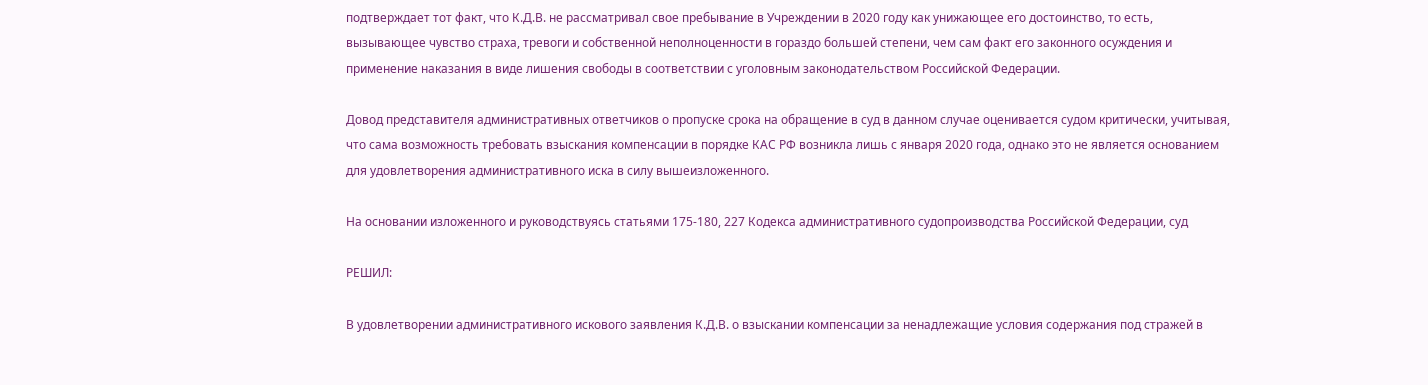подтверждает тот факт, что К.Д.В. не рассматривал свое пребывание в Учреждении в 2020 году как унижающее его достоинство, то есть, вызывающее чувство страха, тревоги и собственной неполноценности в гораздо большей степени, чем сам факт его законного осуждения и применение наказания в виде лишения свободы в соответствии с уголовным законодательством Российской Федерации.

Довод представителя административных ответчиков о пропуске срока на обращение в суд в данном случае оценивается судом критически, учитывая, что сама возможность требовать взыскания компенсации в порядке КАС РФ возникла лишь с января 2020 года, однако это не является основанием для удовлетворения административного иска в силу вышеизложенного.

На основании изложенного и руководствуясь статьями 175-180, 227 Кодекса административного судопроизводства Российской Федерации, суд

РЕШИЛ:

В удовлетворении административного искового заявления К.Д.В. о взыскании компенсации за ненадлежащие условия содержания под стражей в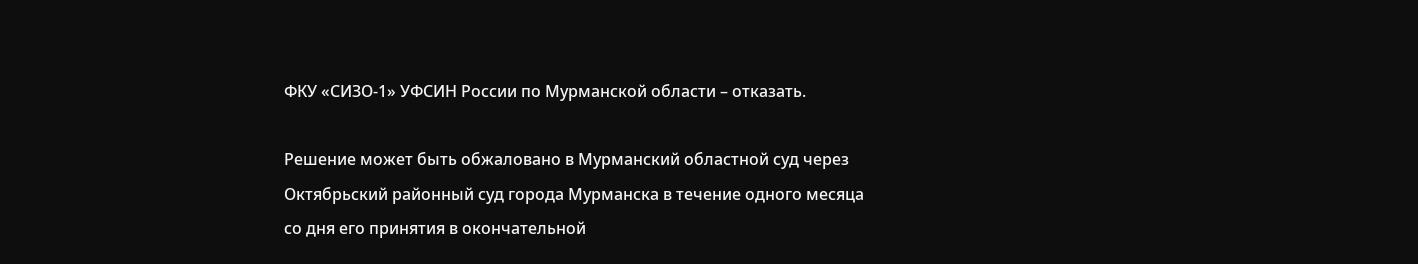ФКУ «СИЗО-1» УФСИН России по Мурманской области – отказать.

Решение может быть обжаловано в Мурманский областной суд через Октябрьский районный суд города Мурманска в течение одного месяца со дня его принятия в окончательной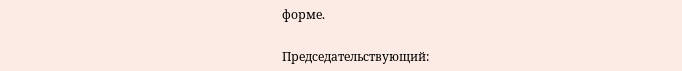форме.

Председательствующий: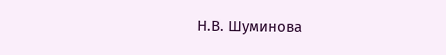Н.В. Шуминова